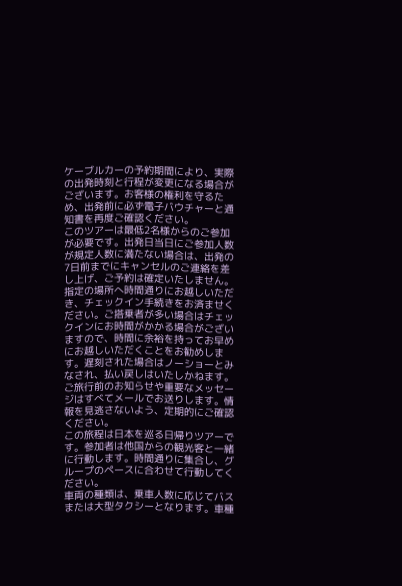ケーブルカーの予約期間により、実際の出発時刻と行程が変更になる場合がございます。お客様の権利を守るため、出発前に必ず電子バウチャーと通知書を再度ご確認ください。
このツアーは最低2名様からのご参加が必要です。出発日当日にご参加人数が規定人数に満たない場合は、出発の7日前までにキャンセルのご連絡を差し上げ、ご予約は確定いたしません。
指定の場所へ時間通りにお越しいただき、チェックイン手続きをお済ませください。ご搭乗者が多い場合はチェックインにお時間がかかる場合がございますので、時間に余裕を持ってお早めにお越しいただくことをお勧めします。遅刻された場合はノーショーとみなされ、払い戻しはいたしかねます。
ご旅行前のお知らせや重要なメッセージはすべてメールでお送りします。情報を見逃さないよう、定期的にご確認ください。
この旅程は日本を巡る日帰りツアーです。参加者は他国からの観光客と一緒に行動します。時間通りに集合し、グループのペースに合わせて行動してください。
車両の種類は、乗車人数に応じてバスまたは大型タクシーとなります。車種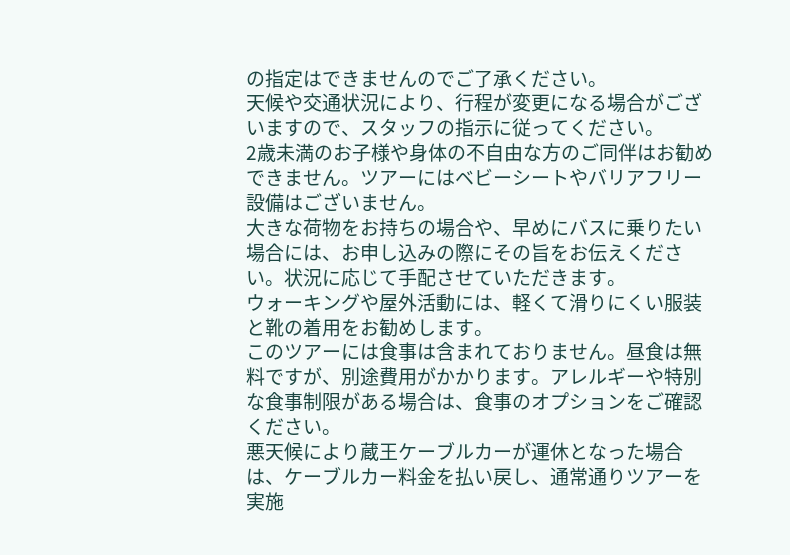の指定はできませんのでご了承ください。
天候や交通状況により、行程が変更になる場合がございますので、スタッフの指示に従ってください。
2歳未満のお子様や身体の不自由な方のご同伴はお勧めできません。ツアーにはベビーシートやバリアフリー設備はございません。
大きな荷物をお持ちの場合や、早めにバスに乗りたい場合には、お申し込みの際にその旨をお伝えください。状況に応じて手配させていただきます。
ウォーキングや屋外活動には、軽くて滑りにくい服装と靴の着用をお勧めします。
このツアーには食事は含まれておりません。昼食は無料ですが、別途費用がかかります。アレルギーや特別な食事制限がある場合は、食事のオプションをご確認ください。
悪天候により蔵王ケーブルカーが運休となった場合は、ケーブルカー料金を払い戻し、通常通りツアーを実施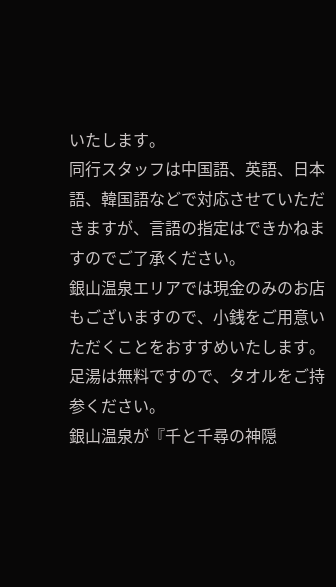いたします。
同行スタッフは中国語、英語、日本語、韓国語などで対応させていただきますが、言語の指定はできかねますのでご了承ください。
銀山温泉エリアでは現金のみのお店もございますので、小銭をご用意いただくことをおすすめいたします。足湯は無料ですので、タオルをご持参ください。
銀山温泉が『千と千尋の神隠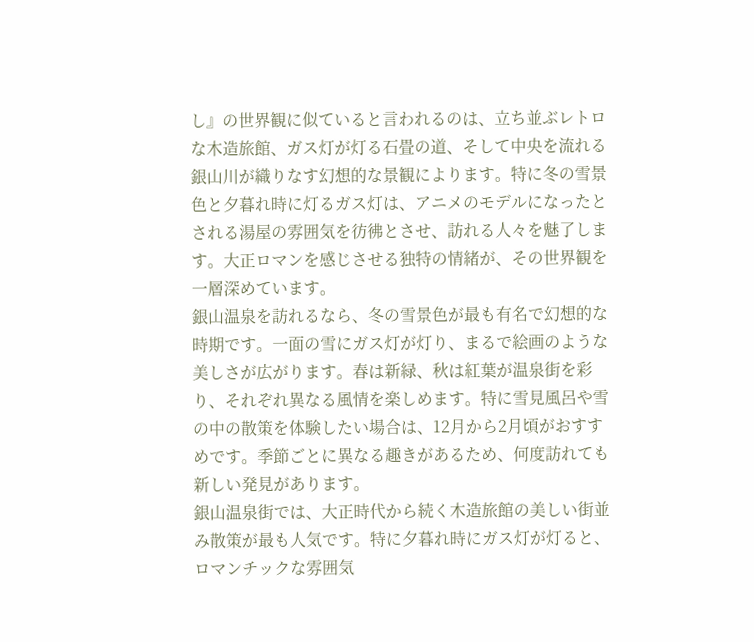し』の世界観に似ていると言われるのは、立ち並ぶレトロな木造旅館、ガス灯が灯る石畳の道、そして中央を流れる銀山川が織りなす幻想的な景観によります。特に冬の雪景色と夕暮れ時に灯るガス灯は、アニメのモデルになったとされる湯屋の雰囲気を彷彿とさせ、訪れる人々を魅了します。大正ロマンを感じさせる独特の情緒が、その世界観を一層深めています。
銀山温泉を訪れるなら、冬の雪景色が最も有名で幻想的な時期です。一面の雪にガス灯が灯り、まるで絵画のような美しさが広がります。春は新緑、秋は紅葉が温泉街を彩り、それぞれ異なる風情を楽しめます。特に雪見風呂や雪の中の散策を体験したい場合は、12月から2月頃がおすすめです。季節ごとに異なる趣きがあるため、何度訪れても新しい発見があります。
銀山温泉街では、大正時代から続く木造旅館の美しい街並み散策が最も人気です。特に夕暮れ時にガス灯が灯ると、ロマンチックな雰囲気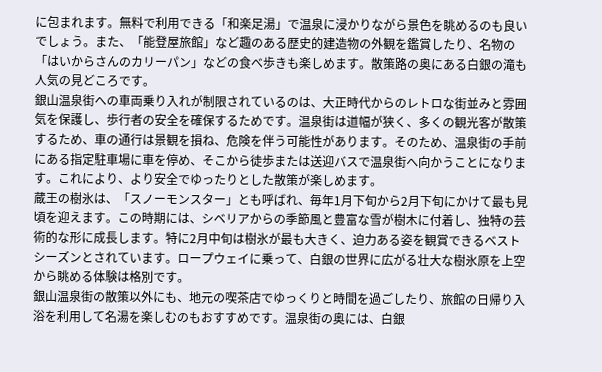に包まれます。無料で利用できる「和楽足湯」で温泉に浸かりながら景色を眺めるのも良いでしょう。また、「能登屋旅館」など趣のある歴史的建造物の外観を鑑賞したり、名物の「はいからさんのカリーパン」などの食べ歩きも楽しめます。散策路の奥にある白銀の滝も人気の見どころです。
銀山温泉街への車両乗り入れが制限されているのは、大正時代からのレトロな街並みと雰囲気を保護し、歩行者の安全を確保するためです。温泉街は道幅が狭く、多くの観光客が散策するため、車の通行は景観を損ね、危険を伴う可能性があります。そのため、温泉街の手前にある指定駐車場に車を停め、そこから徒歩または送迎バスで温泉街へ向かうことになります。これにより、より安全でゆったりとした散策が楽しめます。
蔵王の樹氷は、「スノーモンスター」とも呼ばれ、毎年1月下旬から2月下旬にかけて最も見頃を迎えます。この時期には、シベリアからの季節風と豊富な雪が樹木に付着し、独特の芸術的な形に成長します。特に2月中旬は樹氷が最も大きく、迫力ある姿を観賞できるベストシーズンとされています。ロープウェイに乗って、白銀の世界に広がる壮大な樹氷原を上空から眺める体験は格別です。
銀山温泉街の散策以外にも、地元の喫茶店でゆっくりと時間を過ごしたり、旅館の日帰り入浴を利用して名湯を楽しむのもおすすめです。温泉街の奥には、白銀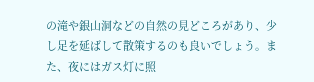の滝や銀山洞などの自然の見どころがあり、少し足を延ばして散策するのも良いでしょう。また、夜にはガス灯に照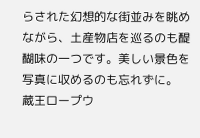らされた幻想的な街並みを眺めながら、土産物店を巡るのも醍醐味の一つです。美しい景色を写真に収めるのも忘れずに。
蔵王ロープウ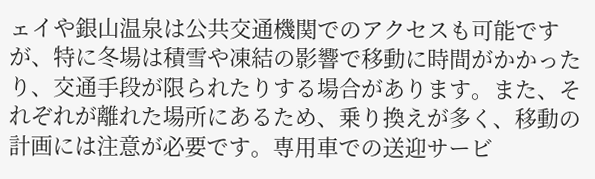ェイや銀山温泉は公共交通機関でのアクセスも可能ですが、特に冬場は積雪や凍結の影響で移動に時間がかかったり、交通手段が限られたりする場合があります。また、それぞれが離れた場所にあるため、乗り換えが多く、移動の計画には注意が必要です。専用車での送迎サービ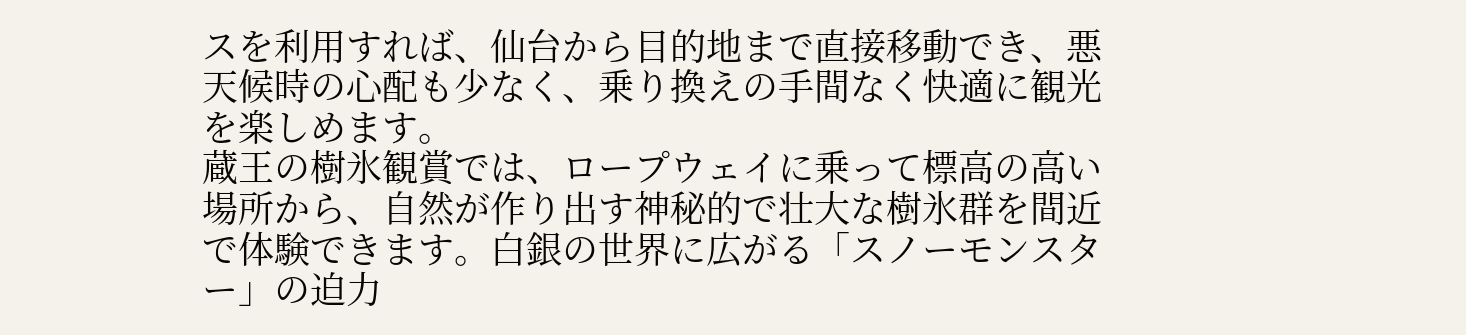スを利用すれば、仙台から目的地まで直接移動でき、悪天候時の心配も少なく、乗り換えの手間なく快適に観光を楽しめます。
蔵王の樹氷観賞では、ロープウェイに乗って標高の高い場所から、自然が作り出す神秘的で壮大な樹氷群を間近で体験できます。白銀の世界に広がる「スノーモンスター」の迫力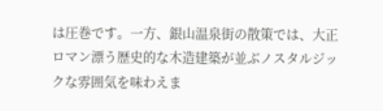は圧巻です。一方、銀山温泉街の散策では、大正ロマン漂う歴史的な木造建築が並ぶノスタルジックな雰囲気を味わえま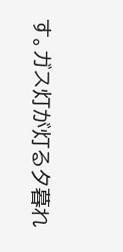す。ガス灯が灯る夕暮れ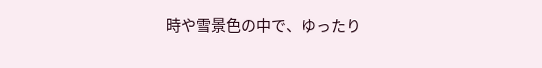時や雪景色の中で、ゆったり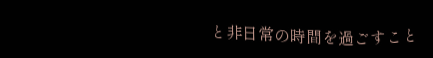と非日常の時間を過ごすこと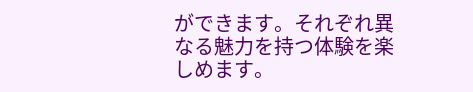ができます。それぞれ異なる魅力を持つ体験を楽しめます。